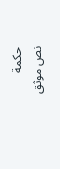حكمة
نص موثق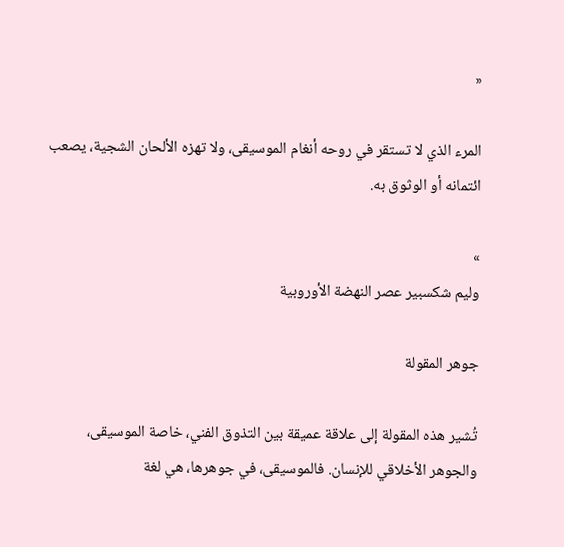«

المرء الذي لا تستقر في روحه أنغام الموسيقى، ولا تهزه الألحان الشجية، يصعب ائتمانه أو الوثوق به.

»
وليم شكسبير عصر النهضة الأوروبية

جوهر المقولة

تُشير هذه المقولة إلى علاقة عميقة بين التذوق الفني، خاصة الموسيقى، والجوهر الأخلاقي للإنسان. فالموسيقى، في جوهرها، هي لغة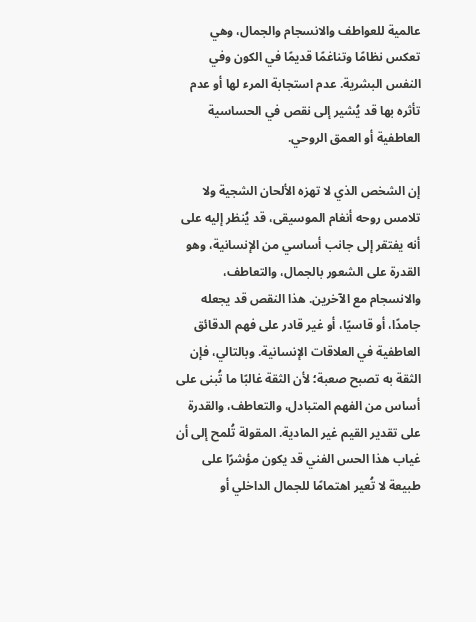عالمية للعواطف والانسجام والجمال، وهي تعكس نظامًا وتناغمًا قديمًا في الكون وفي النفس البشرية. عدم استجابة المرء لها أو عدم تأثره بها قد يُشير إلى نقص في الحساسية العاطفية أو العمق الروحي.

إن الشخص الذي لا تهزه الألحان الشجية ولا تلامس روحه أنغام الموسيقى، قد يُنظر إليه على أنه يفتقر إلى جانب أساسي من الإنسانية، وهو القدرة على الشعور بالجمال، والتعاطف، والانسجام مع الآخرين. هذا النقص قد يجعله جامدًا، أو قاسيًا، أو غير قادر على فهم الدقائق العاطفية في العلاقات الإنسانية. وبالتالي، فإن الثقة به تصبح صعبة؛ لأن الثقة غالبًا ما تُبنى على أساس من الفهم المتبادل، والتعاطف، والقدرة على تقدير القيم غير المادية. المقولة تُلمح إلى أن غياب هذا الحس الفني قد يكون مؤشرًا على طبيعة لا تُعير اهتمامًا للجمال الداخلي أو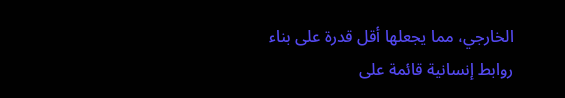الخارجي، مما يجعلها أقل قدرة على بناء روابط إنسانية قائمة على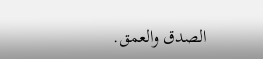الصدق والعمق.